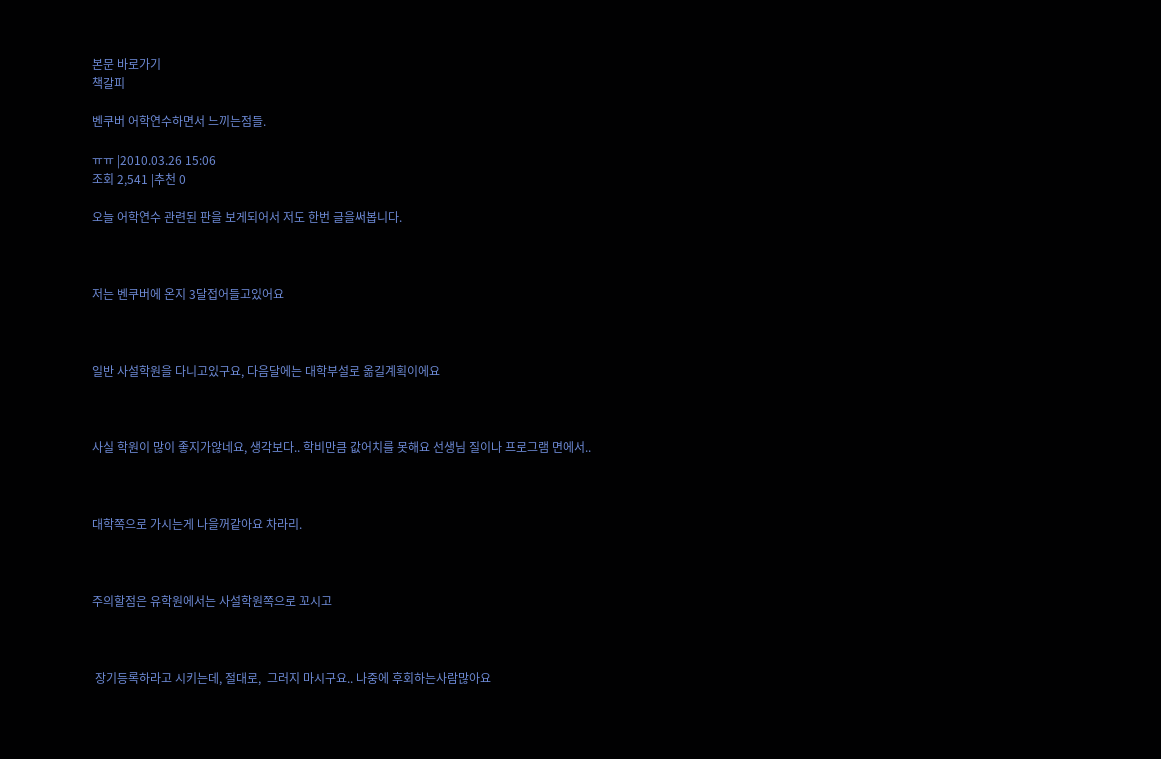본문 바로가기
책갈피

벤쿠버 어학연수하면서 느끼는점들.

ㅠㅠ |2010.03.26 15:06
조회 2,541 |추천 0

오늘 어학연수 관련된 판을 보게되어서 저도 한번 글을써봅니다.



저는 벤쿠버에 온지 3달접어들고있어요



일반 사설학원을 다니고있구요, 다음달에는 대학부설로 옮길계획이에요



사실 학원이 많이 좋지가않네요, 생각보다.. 학비만큼 값어치를 못해요 선생님 질이나 프로그램 면에서..



대학쪽으로 가시는게 나을꺼같아요 차라리.



주의할점은 유학원에서는 사설학원쪽으로 꼬시고



 장기등록하라고 시키는데, 절대로,  그러지 마시구요.. 나중에 후회하는사람많아요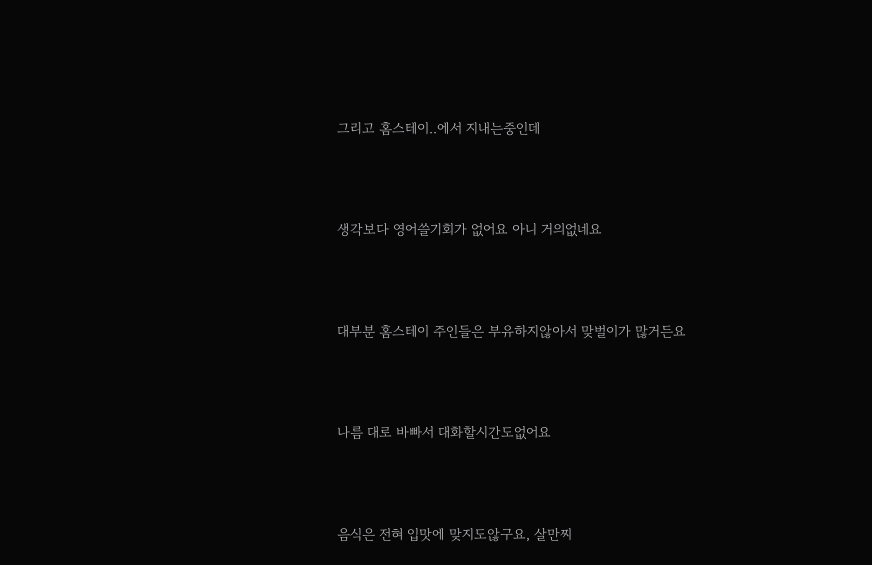그리고 홈스테이..에서 지내는중인데



생각보다 영어쓸기회가 없어요 아니 거의없네요



대부분 홈스테이 주인들은 부유하지않아서 맞벌이가 많거든요



나름 대로 바빠서 대화할시간도없어요



음식은 전혀 입맛에 맞지도않구요, 살만찌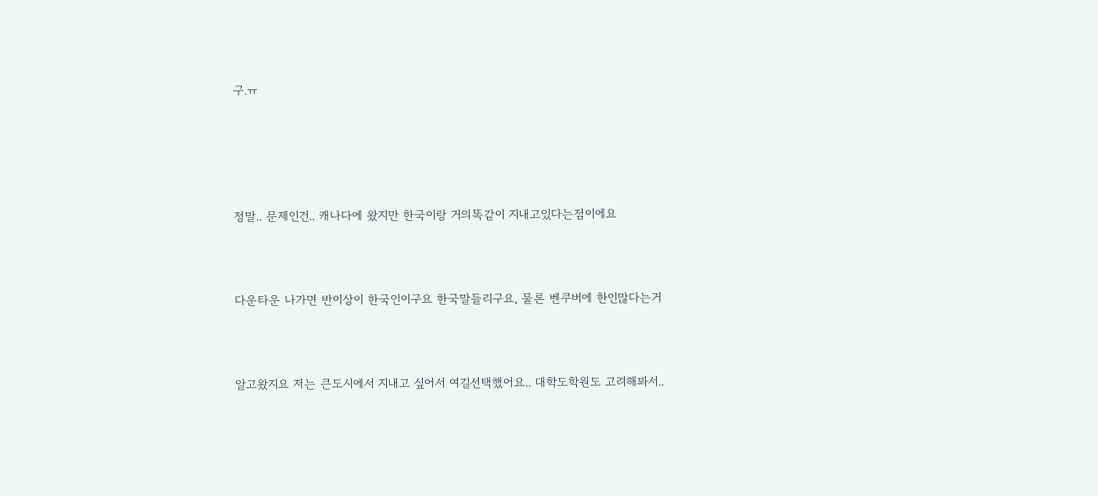구.ㅠ





정말.. 문제인건.. 캐나다에 왔지만 한국이랑 거의똑같이 지내고있다는점이에요



다운타운 나가면 반이상이 한국인이구요 한국말들리구요, 물론 벤쿠버에 한인많다는거



알고왔지요 저는 큰도시에서 지내고 싶어서 여길선택했어요.. 대학도학원도 고려해봐서..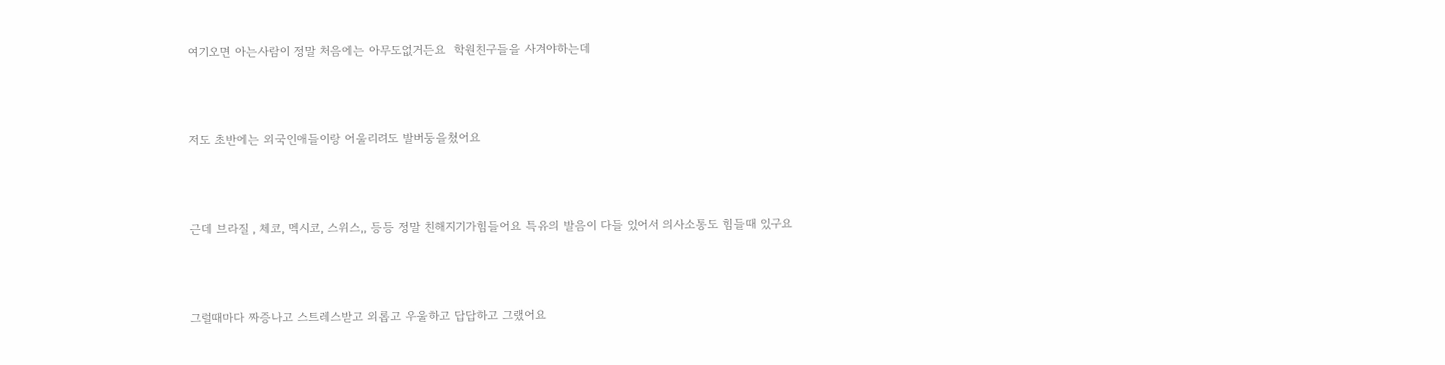여기오면 아는사람이 정말 처음에는 아무도없거든요  학원친구들을 사겨야하는데



저도 초반에는 외국인애들이랑 어울리려도 발버둥을쳤어요



근데 브라질 , 체코, 멕시코, 스위스,, 등등 정말 친해지기가힘들어요 특유의 발음이 다들 있어서 의사소통도 힘들때 있구요



그럴때마다 짜증나고 스트레스받고 외롭고 우울하고 답답하고 그랬어요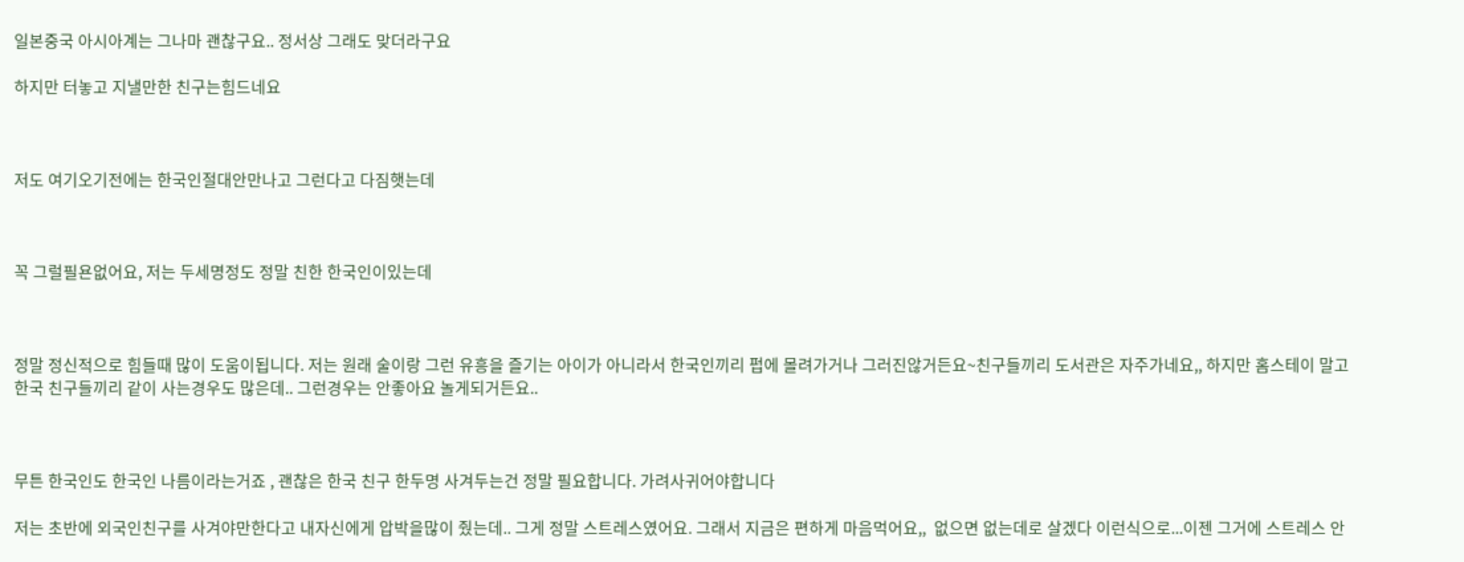일본중국 아시아계는 그나마 괜찮구요.. 정서상 그래도 맞더라구요

하지만 터놓고 지낼만한 친구는힘드네요



저도 여기오기전에는 한국인절대안만나고 그런다고 다짐햇는데



꼭 그럴필욘없어요, 저는 두세명정도 정말 친한 한국인이있는데



정말 정신적으로 힘들때 많이 도움이됩니다. 저는 원래 술이랑 그런 유흥을 즐기는 아이가 아니라서 한국인끼리 펍에 몰려가거나 그러진않거든요~친구들끼리 도서관은 자주가네요,, 하지만 홈스테이 말고 한국 친구들끼리 같이 사는경우도 많은데.. 그런경우는 안좋아요 놀게되거든요..



무튼 한국인도 한국인 나름이라는거죠 , 괜찮은 한국 친구 한두명 사겨두는건 정말 필요합니다. 가려사귀어야합니다

저는 초반에 외국인친구를 사겨야만한다고 내자신에게 압박을많이 줬는데.. 그게 정말 스트레스였어요. 그래서 지금은 편하게 마음먹어요,,  없으면 없는데로 살겠다 이런식으로...이젠 그거에 스트레스 안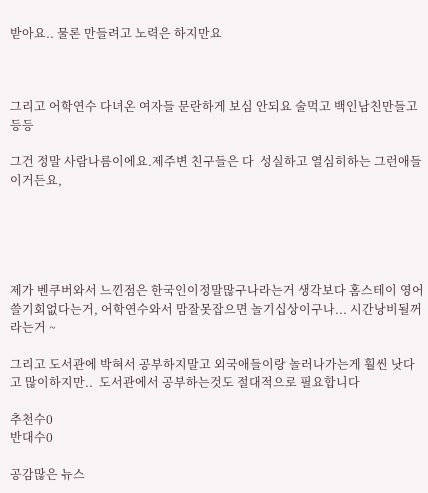받아요.. 물론 만들려고 노력은 하지만요



그리고 어학연수 다녀온 여자들 문란하게 보심 안되요 술먹고 백인남친만들고 등등

그건 정말 사람나름이에요.제주변 친구들은 다  성실하고 열심히하는 그런애들이거든요,





제가 벤쿠버와서 느낀점은 한국인이정말많구나라는거 생각보다 홈스테이 영어쓸기회없다는거, 어학연수와서 맘잘못잡으면 놀기십상이구나... 시간낭비될꺼라는거 ~

그리고 도서관에 박혀서 공부하지말고 외국애들이랑 놀러나가는게 훨씬 낫다고 많이하지만..  도서관에서 공부하는것도 절대적으로 필요합니다

추천수0
반대수0

공감많은 뉴스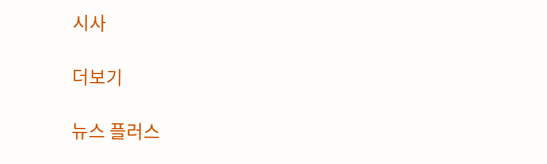시사

더보기

뉴스 플러스